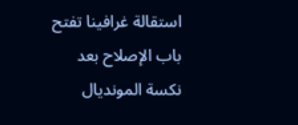استقالة غرافينا تفتح باب الإصلاح بعد نكسة المونديال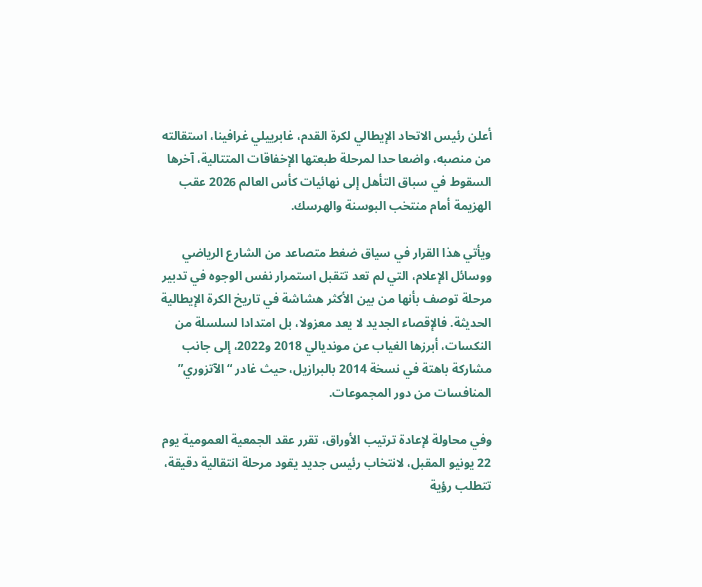أعلن رئيس الاتحاد الإيطالي لكرة القدم، غابرييلي غرافينا، استقالته من منصبه، واضعا حدا لمرحلة طبعتها الإخفاقات المتتالية، آخرها السقوط في سباق التأهل إلى نهائيات كأس العالم 2026 عقب الهزيمة أمام منتخب البوسنة والهرسك.

ويأتي هذا القرار في سياق ضغط متصاعد من الشارع الرياضي ووسائل الإعلام، التي لم تعد تتقبل استمرار نفس الوجوه في تدبير مرحلة توصف بأنها من بين الأكثر هشاشة في تاريخ الكرة الإيطالية الحديثة. فالإقصاء الجديد لا يعد معزولا، بل امتدادا لسلسلة من النكسات، أبرزها الغياب عن مونديالي 2018 و2022، إلى جانب مشاركة باهتة في نسخة 2014 بالبرازيل، حيث غادر “الآتزوري” المنافسات من دور المجموعات.

وفي محاولة لإعادة ترتيب الأوراق، تقرر عقد الجمعية العمومية يوم 22 يونيو المقبل، لانتخاب رئيس جديد يقود مرحلة انتقالية دقيقة، تتطلب رؤية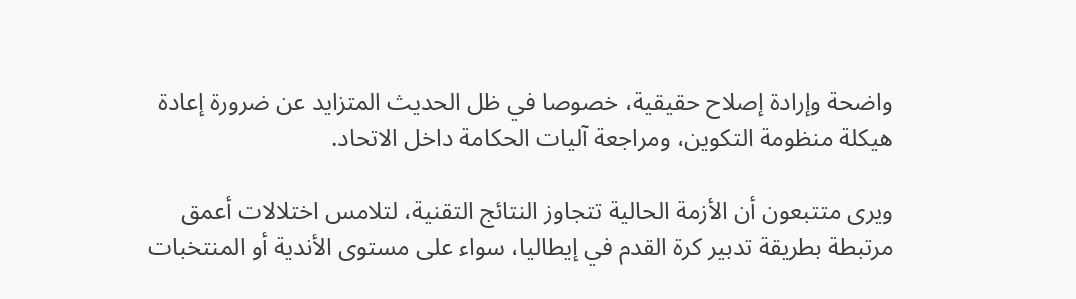واضحة وإرادة إصلاح حقيقية، خصوصا في ظل الحديث المتزايد عن ضرورة إعادة هيكلة منظومة التكوين، ومراجعة آليات الحكامة داخل الاتحاد.

ويرى متتبعون أن الأزمة الحالية تتجاوز النتائج التقنية، لتلامس اختلالات أعمق مرتبطة بطريقة تدبير كرة القدم في إيطاليا، سواء على مستوى الأندية أو المنتخبات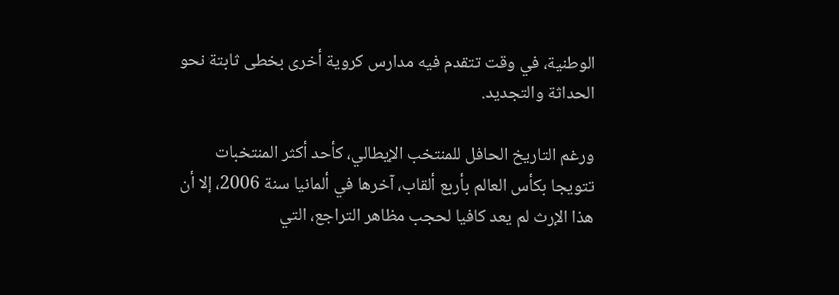الوطنية، في وقت تتقدم فيه مدارس كروية أخرى بخطى ثابتة نحو الحداثة والتجديد.

ورغم التاريخ الحافل للمنتخب الإيطالي، كأحد أكثر المنتخبات تتويجا بكأس العالم بأربع ألقاب، آخرها في ألمانيا سنة 2006، إلا أن هذا الإرث لم يعد كافيا لحجب مظاهر التراجع، التي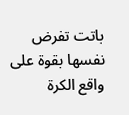باتت تفرض نفسها بقوة على واقع الكرة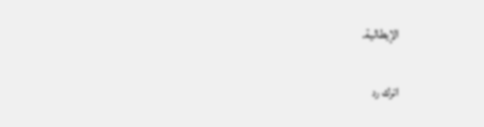الإيطالية.

اترك رد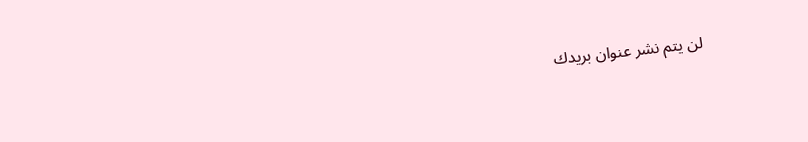لن يتم نشر عنوان بريدك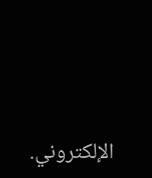الإلكتروني.